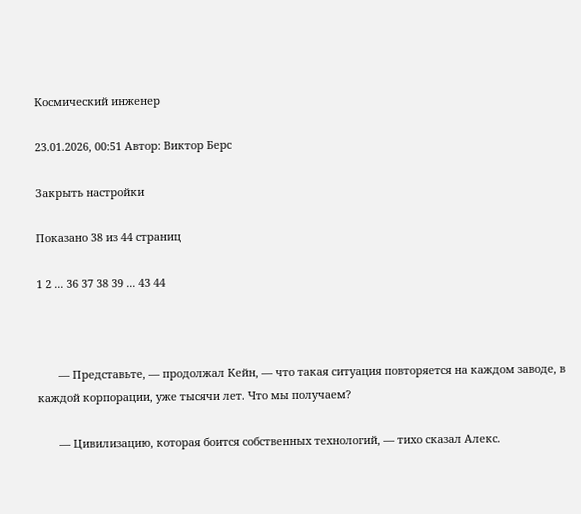Космический инженер

23.01.2026, 00:51 Автор: Виктор Берс

Закрыть настройки

Показано 38 из 44 страниц

1 2 ... 36 37 38 39 ... 43 44



       — Представьте, — продолжал Кейн, — что такая ситуация повторяется на каждом заводе, в каждой корпорации, уже тысячи лет. Что мы получаем?

       — Цивилизацию, которая боится собственных технологий, — тихо сказал Алекс.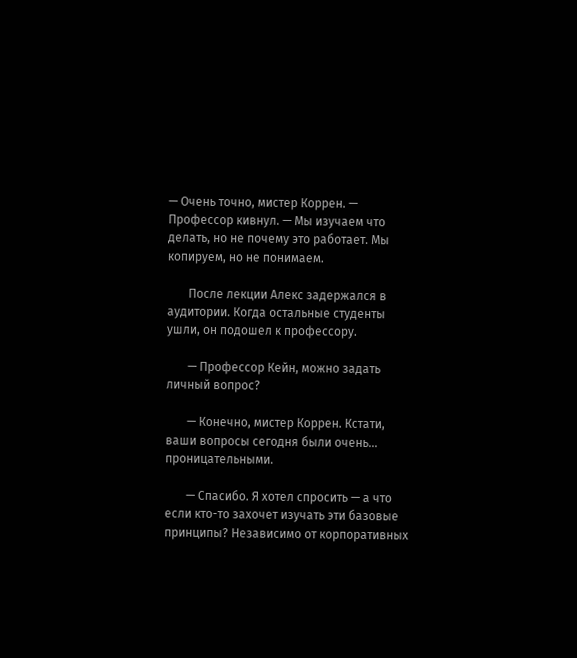— Очень точно, мистер Коррен. — Профессор кивнул. — Мы изучаем что делать, но не почему это работает. Мы копируем, но не понимаем.

       После лекции Алекс задержался в аудитории. Когда остальные студенты ушли, он подошел к профессору.

       — Профессор Кейн, можно задать личный вопрос?

       — Конечно, мистер Коррен. Кстати, ваши вопросы сегодня были очень... проницательными.

       — Спасибо. Я хотел спросить — а что если кто-то захочет изучать эти базовые принципы? Независимо от корпоративных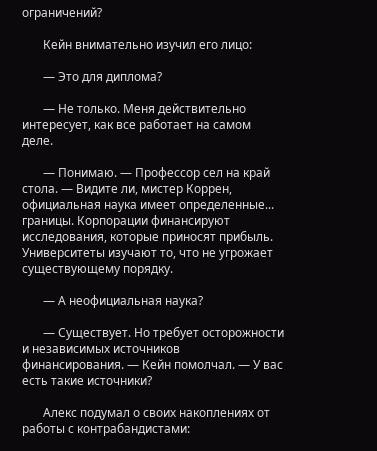ограничений?

       Кейн внимательно изучил его лицо:

       — Это для диплома?

       — Не только. Меня действительно интересует, как все работает на самом деле.

       — Понимаю. — Профессор сел на край стола. — Видите ли, мистер Коррен, официальная наука имеет определенные... границы. Корпорации финансируют исследования, которые приносят прибыль. Университеты изучают то, что не угрожает существующему порядку.

       — А неофициальная наука?

       — Существует. Но требует осторожности и независимых источников финансирования. — Кейн помолчал. — У вас есть такие источники?

       Алекс подумал о своих накоплениях от работы с контрабандистами: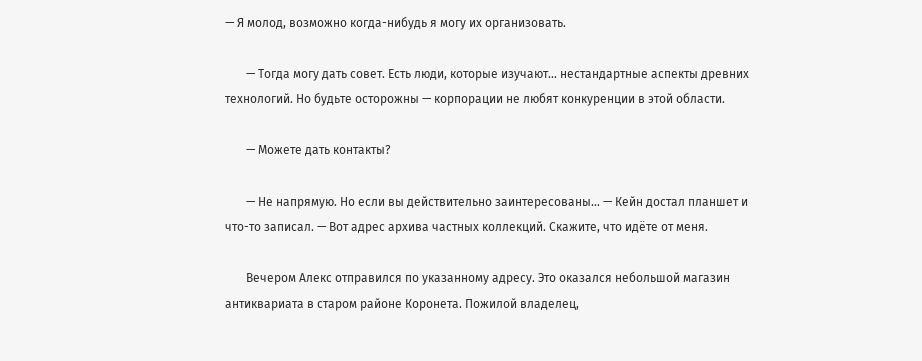— Я молод, возможно когда-нибудь я могу их организовать.

       — Тогда могу дать совет. Есть люди, которые изучают... нестандартные аспекты древних технологий. Но будьте осторожны — корпорации не любят конкуренции в этой области.

       — Можете дать контакты?

       — Не напрямую. Но если вы действительно заинтересованы... — Кейн достал планшет и что-то записал. — Вот адрес архива частных коллекций. Скажите, что идёте от меня.

       Вечером Алекс отправился по указанному адресу. Это оказался небольшой магазин антиквариата в старом районе Коронета. Пожилой владелец,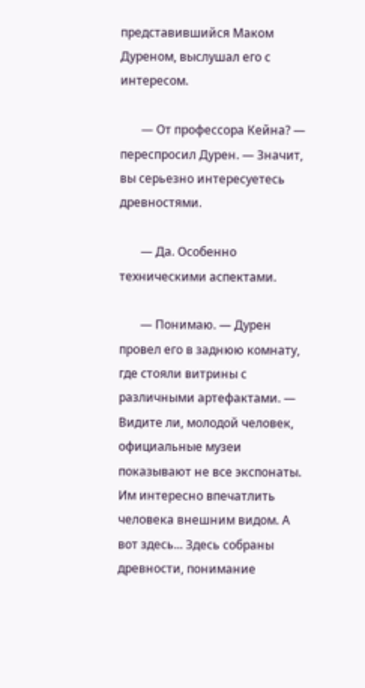представившийся Маком Дуреном, выслушал его с интересом.

       — От профессора Кейна? — переспросил Дурен. — Значит, вы серьезно интересуетесь древностями.

       — Да. Особенно техническими аспектами.

       — Понимаю. — Дурен провел его в заднюю комнату, где стояли витрины с различными артефактами. — Видите ли, молодой человек, официальные музеи показывают не все экспонаты. Им интересно впечатлить человека внешним видом. А вот здесь... Здесь собраны древности, понимание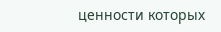ценности которых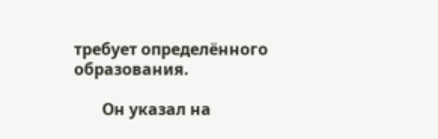требует определённого образования.

       Он указал на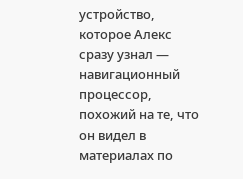устройство, которое Алекс сразу узнал — навигационный процессор, похожий на те, что он видел в материалах по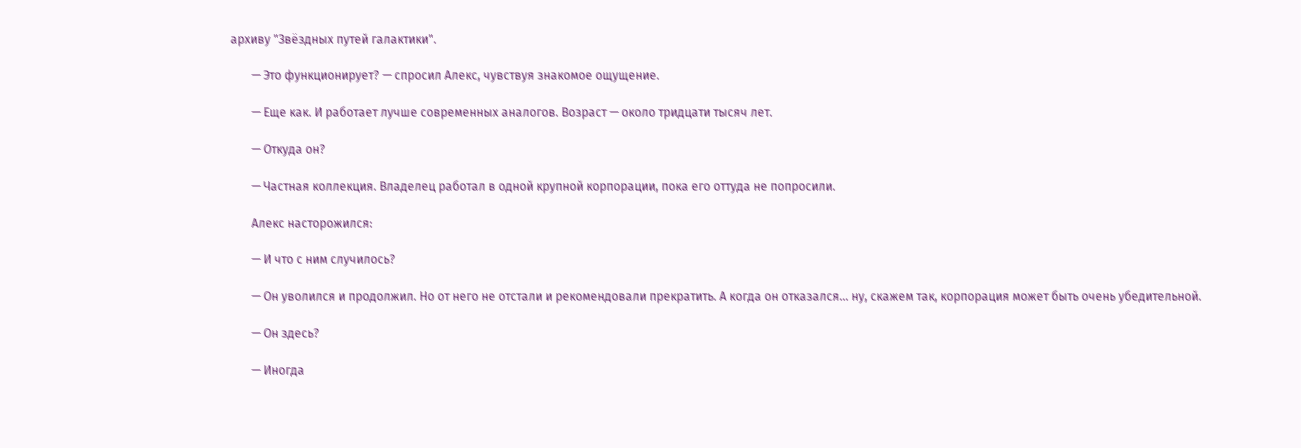архиву "Звёздных путей галактики".

       — Это функционирует? — спросил Алекс, чувствуя знакомое ощущение.

       — Еще как. И работает лучше современных аналогов. Возраст — около тридцати тысяч лет.

       — Откуда он?

       — Частная коллекция. Владелец работал в одной крупной корпорации, пока его оттуда не попросили.

       Алекс насторожился:

       — И что с ним случилось?

       — Он уволился и продолжил. Но от него не отстали и рекомендовали прекратить. А когда он отказался... ну, скажем так, корпорация может быть очень убедительной.

       — Он здесь?

       — Иногда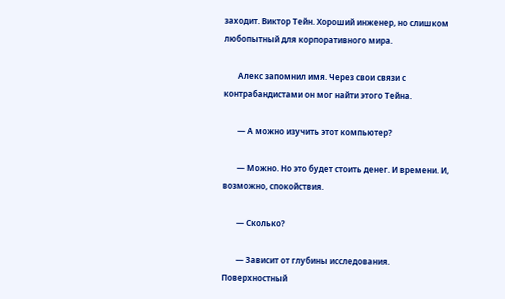заходит. Виктор Тейн. Хороший инженер, но слишком любопытный для корпоративного мира.

       Алекс запомнил имя. Через свои связи с контрабандистами он мог найти этого Тейна.

       — А можно изучить этот компьютер?

       — Можно. Но это будет стоить денег. И времени. И, возможно, спокойствия.

       — Сколько?

       — Зависит от глубины исследования. Поверхностный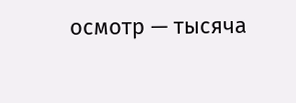осмотр — тысяча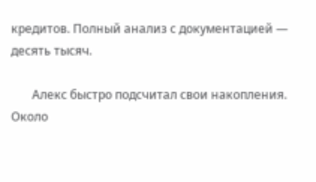кредитов. Полный анализ с документацией — десять тысяч.

       Алекс быстро подсчитал свои накопления. Около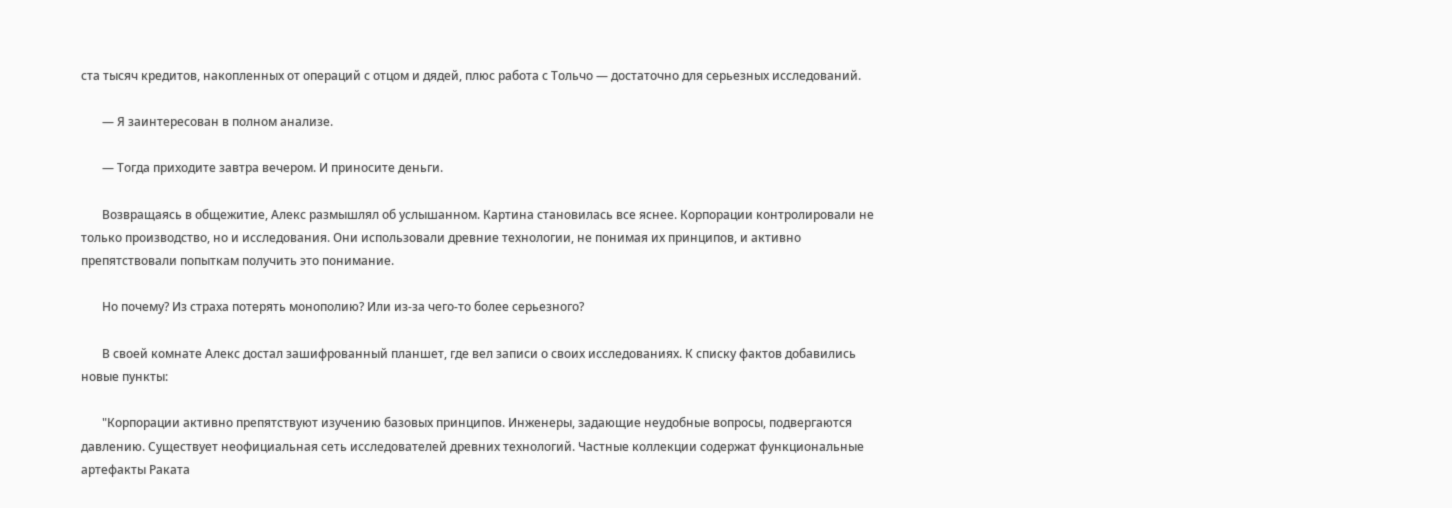ста тысяч кредитов, накопленных от операций с отцом и дядей, плюс работа с Тольчо — достаточно для серьезных исследований.

       — Я заинтересован в полном анализе.

       — Тогда приходите завтра вечером. И приносите деньги.

       Возвращаясь в общежитие, Алекс размышлял об услышанном. Картина становилась все яснее. Корпорации контролировали не только производство, но и исследования. Они использовали древние технологии, не понимая их принципов, и активно препятствовали попыткам получить это понимание.

       Но почему? Из страха потерять монополию? Или из-за чего-то более серьезного?

       В своей комнате Алекс достал зашифрованный планшет, где вел записи о своих исследованиях. К списку фактов добавились новые пункты:

       "Корпорации активно препятствуют изучению базовых принципов. Инженеры, задающие неудобные вопросы, подвергаются давлению. Существует неофициальная сеть исследователей древних технологий. Частные коллекции содержат функциональные артефакты Раката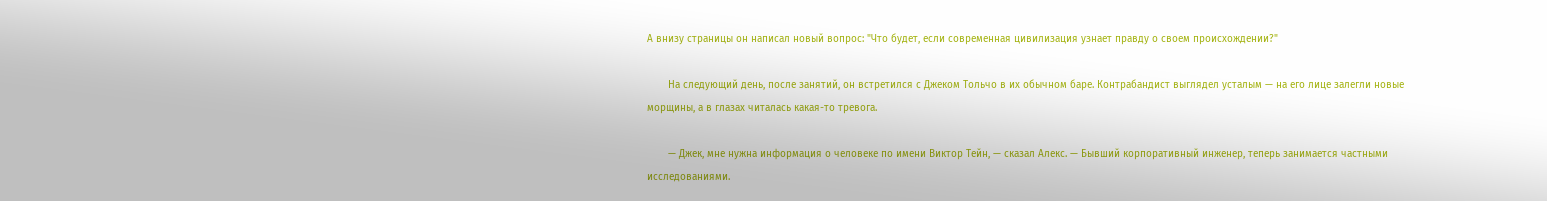А внизу страницы он написал новый вопрос: "Что будет, если современная цивилизация узнает правду о своем происхождении?"

       На следующий день, после занятий, он встретился с Джеком Тольчо в их обычном баре. Контрабандист выглядел усталым — на его лице залегли новые морщины, а в глазах читалась какая-то тревога.

       — Джек, мне нужна информация о человеке по имени Виктор Тейн, — сказал Алекс. — Бывший корпоративный инженер, теперь занимается частными исследованиями.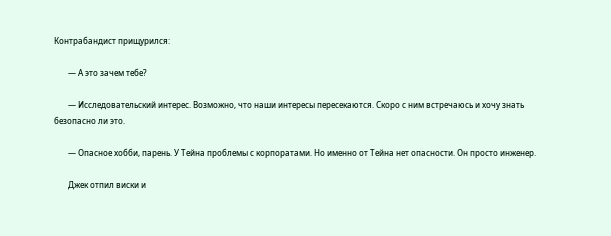Контрабандист прищурился:

       — А это зачем тебе?

       — Исследовательский интерес. Возможно, что наши интересы пересекаются. Скоро с ним встречаюсь и хочу знать безопасно ли это.

       — Опасное хобби, парень. У Тейна проблемы с корпоратами. Но именно от Тейна нет опасности. Он просто инженер.

       Джек отпил виски и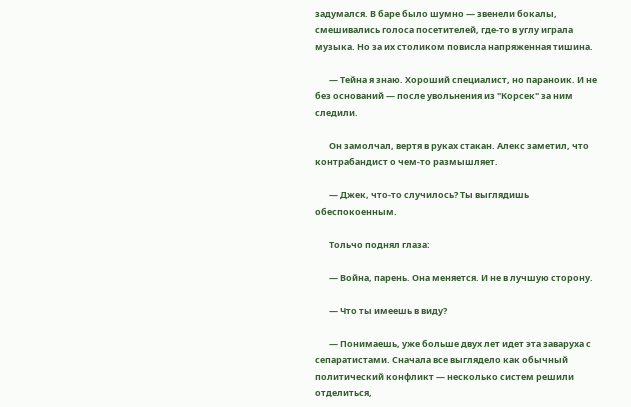задумался. В баре было шумно — звенели бокалы, смешивались голоса посетителей, где-то в углу играла музыка. Но за их столиком повисла напряженная тишина.

       — Тейна я знаю. Хороший специалист, но параноик. И не без оснований — после увольнения из "Корсек" за ним следили.

       Он замолчал, вертя в руках стакан. Алекс заметил, что контрабандист о чем-то размышляет.

       — Джек, что-то случилось? Ты выглядишь обеспокоенным.

       Тольчо поднял глаза:

       — Война, парень. Она меняется. И не в лучшую сторону.

       — Что ты имеешь в виду?

       — Понимаешь, уже больше двух лет идет эта заваруха с сепаратистами. Сначала все выглядело как обычный политический конфликт — несколько систем решили отделиться,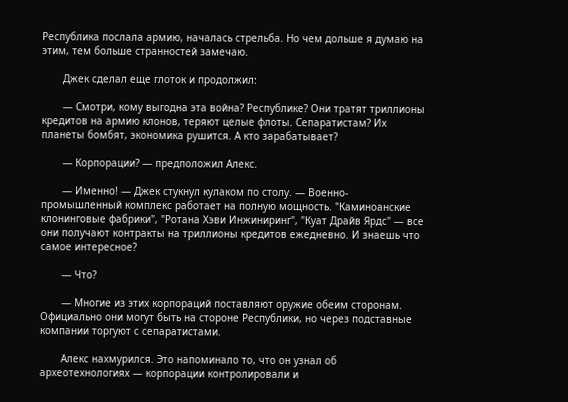Республика послала армию, началась стрельба. Но чем дольше я думаю на этим, тем больше странностей замечаю.

       Джек сделал еще глоток и продолжил:

       — Смотри, кому выгодна эта война? Республике? Они тратят триллионы кредитов на армию клонов, теряют целые флоты. Сепаратистам? Их планеты бомбят, экономика рушится. А кто зарабатывает?

       — Корпорации? — предположил Алекс.

       — Именно! — Джек стукнул кулаком по столу. — Военно-промышленный комплекс работает на полную мощность. "Каминоанские клонинговые фабрики", "Ротана Хэви Инжиниринг", "Куат Драйв Ярдс" — все они получают контракты на триллионы кредитов ежедневно. И знаешь что самое интересное?

       — Что?

       — Многие из этих корпораций поставляют оружие обеим сторонам. Официально они могут быть на стороне Республики, но через подставные компании торгуют с сепаратистами.

       Алекс нахмурился. Это напоминало то, что он узнал об археотехнологиях — корпорации контролировали и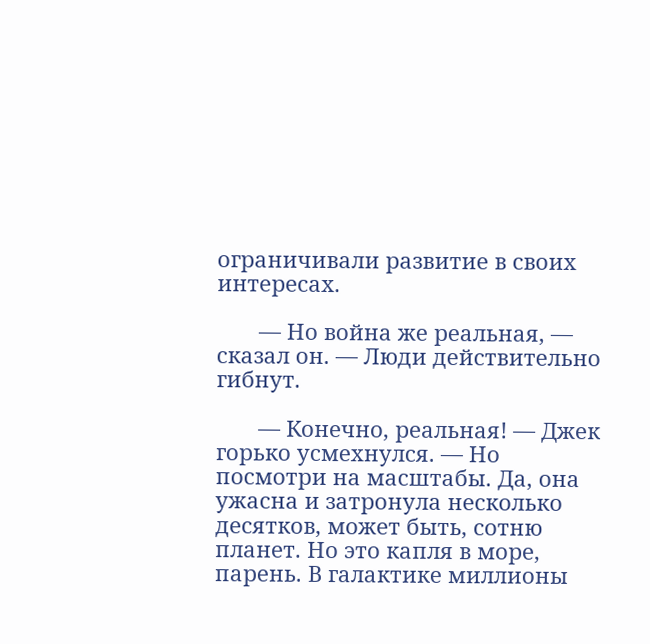ограничивали развитие в своих интересах.

       — Но война же реальная, — сказал он. — Люди действительно гибнут.

       — Конечно, реальная! — Джек горько усмехнулся. — Но посмотри на масштабы. Да, она ужасна и затронула несколько десятков, может быть, сотню планет. Но это капля в море, парень. В галактике миллионы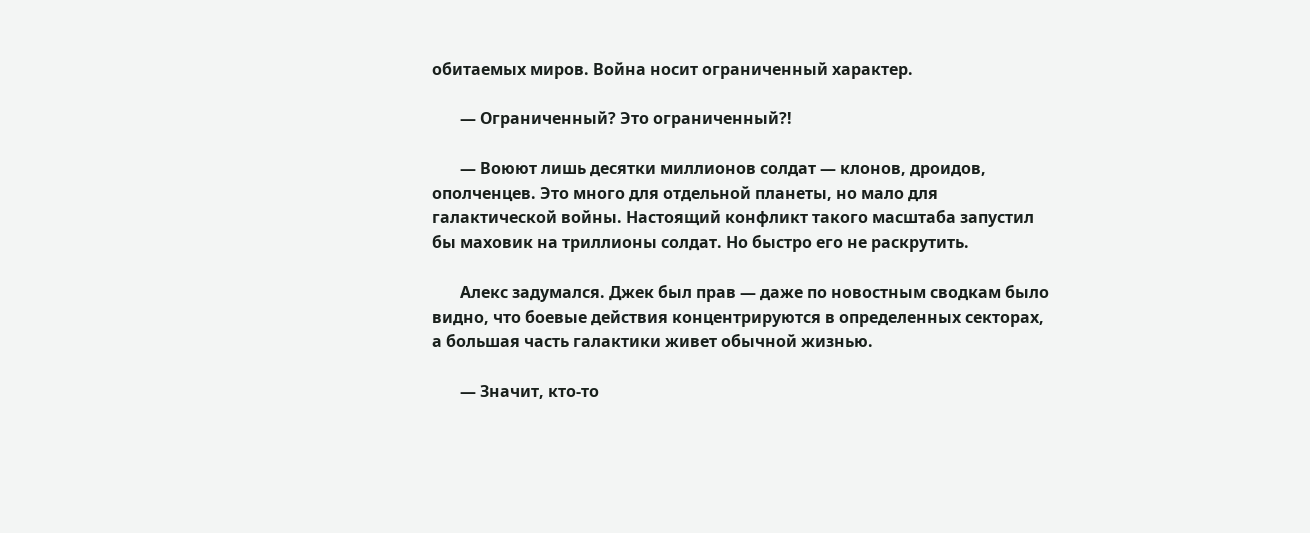обитаемых миров. Война носит ограниченный характер.

       — Ограниченный? Это ограниченный?!

       — Воюют лишь десятки миллионов солдат — клонов, дроидов, ополченцев. Это много для отдельной планеты, но мало для галактической войны. Настоящий конфликт такого масштаба запустил бы маховик на триллионы солдат. Но быстро его не раскрутить.

       Алекс задумался. Джек был прав — даже по новостным сводкам было видно, что боевые действия концентрируются в определенных секторах, а большая часть галактики живет обычной жизнью.

       — Значит, кто-то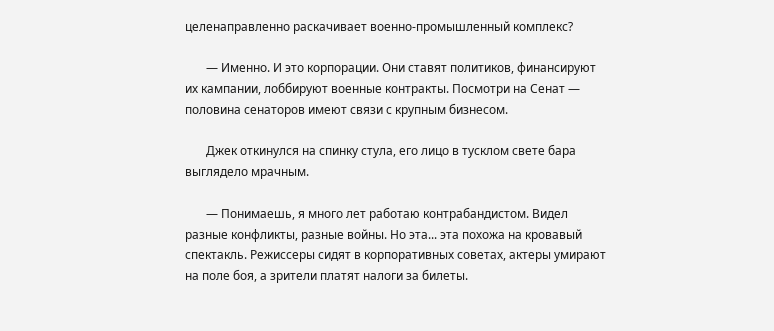целенаправленно раскачивает военно-промышленный комплекс?

       — Именно. И это корпорации. Они ставят политиков, финансируют их кампании, лоббируют военные контракты. Посмотри на Сенат — половина сенаторов имеют связи с крупным бизнесом.

       Джек откинулся на спинку стула, его лицо в тусклом свете бара выглядело мрачным.

       — Понимаешь, я много лет работаю контрабандистом. Видел разные конфликты, разные войны. Но эта... эта похожа на кровавый спектакль. Режиссеры сидят в корпоративных советах, актеры умирают на поле боя, а зрители платят налоги за билеты.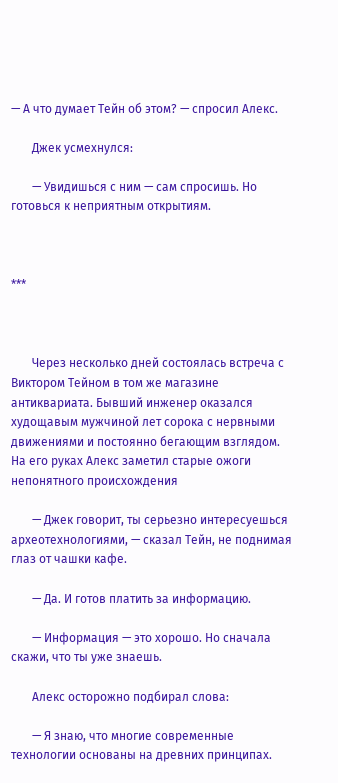— А что думает Тейн об этом? — спросил Алекс.

       Джек усмехнулся:

       — Увидишься с ним — сам спросишь. Но готовься к неприятным открытиям.



***



       Через несколько дней состоялась встреча с Виктором Тейном в том же магазине антиквариата. Бывший инженер оказался худощавым мужчиной лет сорока с нервными движениями и постоянно бегающим взглядом. На его руках Алекс заметил старые ожоги непонятного происхождения

       — Джек говорит, ты серьезно интересуешься археотехнологиями, — сказал Тейн, не поднимая глаз от чашки кафе.

       — Да. И готов платить за информацию.

       — Информация — это хорошо. Но сначала скажи, что ты уже знаешь.

       Алекс осторожно подбирал слова:

       — Я знаю, что многие современные технологии основаны на древних принципах.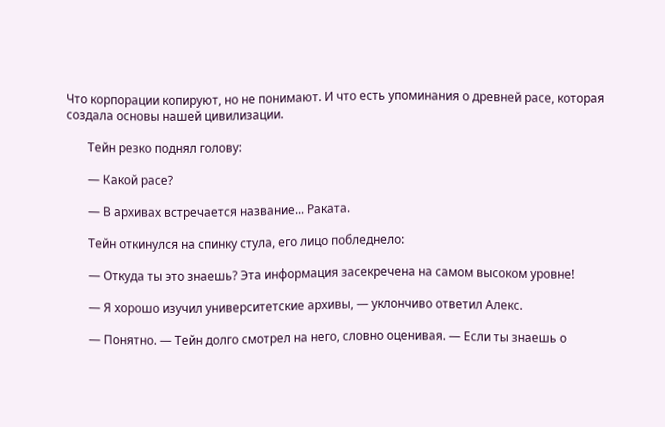Что корпорации копируют, но не понимают. И что есть упоминания о древней расе, которая создала основы нашей цивилизации.

       Тейн резко поднял голову:

       — Какой расе?

       — В архивах встречается название... Раката.

       Тейн откинулся на спинку стула, его лицо побледнело:

       — Откуда ты это знаешь? Эта информация засекречена на самом высоком уровне!

       — Я хорошо изучил университетские архивы, — уклончиво ответил Алекс.

       — Понятно. — Тейн долго смотрел на него, словно оценивая. — Если ты знаешь о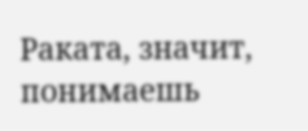Раката, значит, понимаешь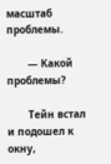масштаб проблемы.

       — Какой проблемы?

       Тейн встал и подошел к окну,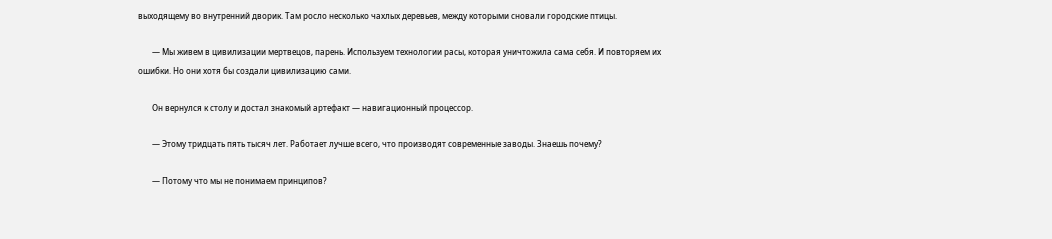выходящему во внутренний дворик. Там росло несколько чахлых деревьев, между которыми сновали городские птицы.

       — Мы живем в цивилизации мертвецов, парень. Используем технологии расы, которая уничтожила сама себя. И повторяем их ошибки. Но они хотя бы создали цивилизацию сами.

       Он вернулся к столу и достал знакомый артефакт — навигационный процессор.

       — Этому тридцать пять тысяч лет. Работает лучше всего, что производят современные заводы. Знаешь почему?

       — Потому что мы не понимаем принципов?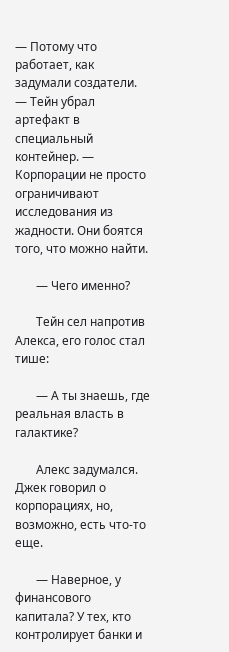— Потому что работает, как задумали создатели. — Тейн убрал артефакт в специальный контейнер. — Корпорации не просто ограничивают исследования из жадности. Они боятся того, что можно найти.

       — Чего именно?

       Тейн сел напротив Алекса, его голос стал тише:

       — А ты знаешь, где реальная власть в галактике?

       Алекс задумался. Джек говорил о корпорациях, но, возможно, есть что-то еще.

       — Наверное, у финансового капитала? У тех, кто контролирует банки и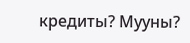кредиты? Мууны?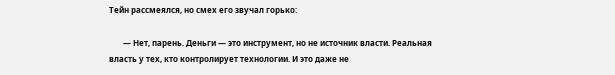Тейн рассмеялся, но смех его звучал горько:

       — Нет, парень. Деньги — это инструмент, но не источник власти. Реальная власть у тех, кто контролирует технологии. И это даже не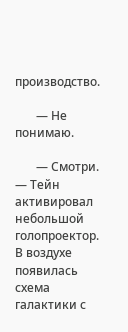производство.

       — Не понимаю.

       — Смотри. — Тейн активировал небольшой голопроектор. В воздухе появилась схема галактики с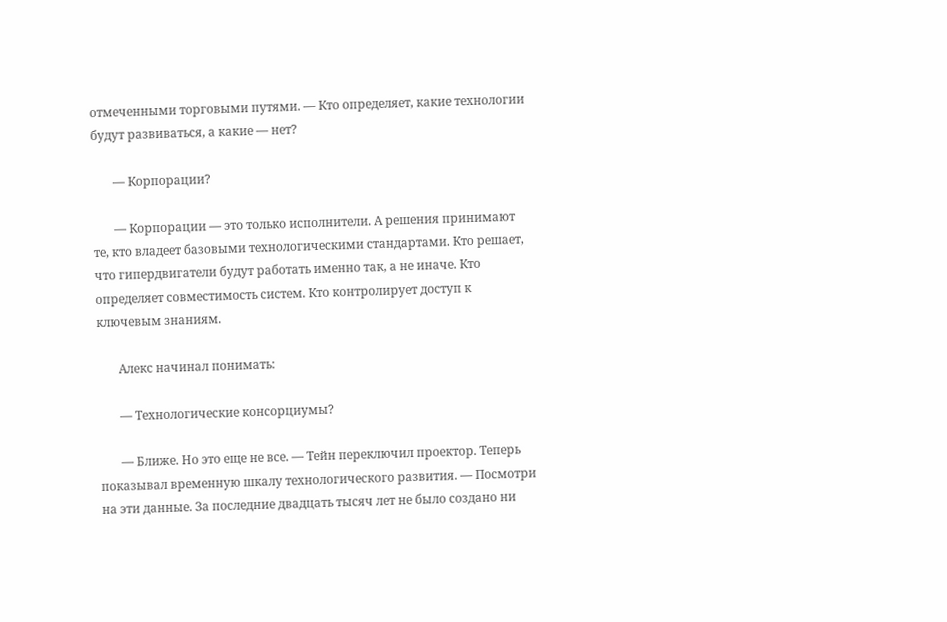отмеченными торговыми путями. — Кто определяет, какие технологии будут развиваться, а какие — нет?

       — Корпорации?

       — Корпорации — это только исполнители. А решения принимают те, кто владеет базовыми технологическими стандартами. Кто решает, что гипердвигатели будут работать именно так, а не иначе. Кто определяет совместимость систем. Кто контролирует доступ к ключевым знаниям.

       Алекс начинал понимать:

       — Технологические консорциумы?

       — Ближе. Но это еще не все. — Тейн переключил проектор. Теперь показывал временную шкалу технологического развития. — Посмотри на эти данные. За последние двадцать тысяч лет не было создано ни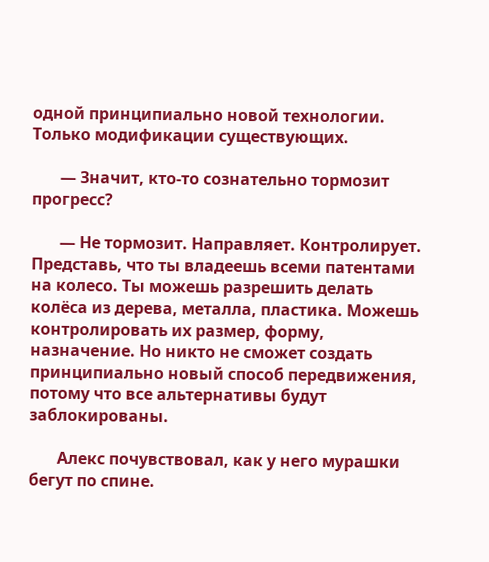одной принципиально новой технологии. Только модификации существующих.

       — Значит, кто-то сознательно тормозит прогресс?

       — Не тормозит. Направляет. Контролирует. Представь, что ты владеешь всеми патентами на колесо. Ты можешь разрешить делать колёса из дерева, металла, пластика. Можешь контролировать их размер, форму, назначение. Но никто не сможет создать принципиально новый способ передвижения, потому что все альтернативы будут заблокированы.

       Алекс почувствовал, как у него мурашки бегут по спине.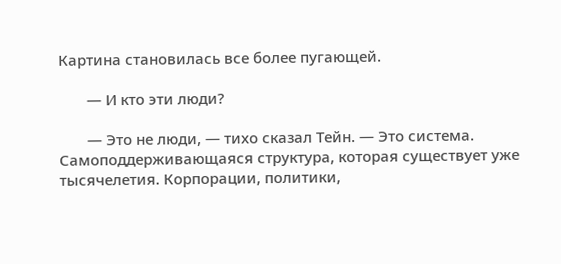Картина становилась все более пугающей.

       — И кто эти люди?

       — Это не люди, — тихо сказал Тейн. — Это система. Самоподдерживающаяся структура, которая существует уже тысячелетия. Корпорации, политики,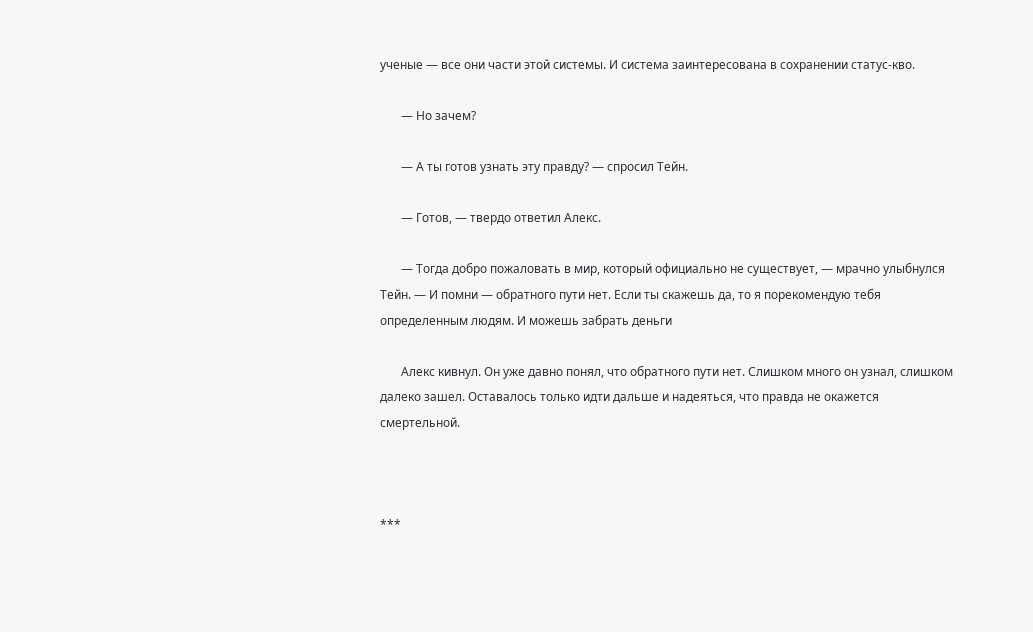ученые — все они части этой системы. И система заинтересована в сохранении статус-кво.

       — Но зачем?

       — А ты готов узнать эту правду? — спросил Тейн.

       — Готов, — твердо ответил Алекс.

       — Тогда добро пожаловать в мир, который официально не существует, — мрачно улыбнулся Тейн. — И помни — обратного пути нет. Если ты скажешь да, то я порекомендую тебя определенным людям. И можешь забрать деньги

       Алекс кивнул. Он уже давно понял, что обратного пути нет. Слишком много он узнал, слишком далеко зашел. Оставалось только идти дальше и надеяться, что правда не окажется смертельной.



***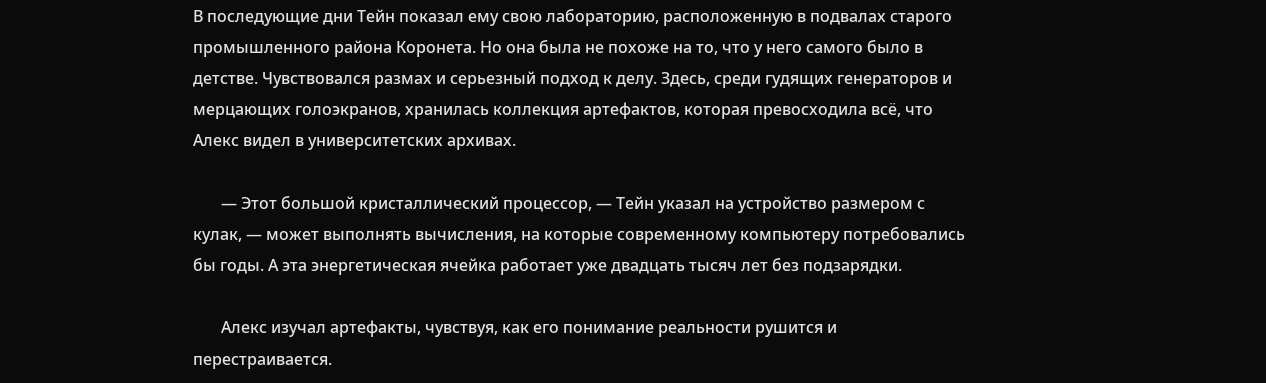В последующие дни Тейн показал ему свою лабораторию, расположенную в подвалах старого промышленного района Коронета. Но она была не похоже на то, что у него самого было в детстве. Чувствовался размах и серьезный подход к делу. Здесь, среди гудящих генераторов и мерцающих голоэкранов, хранилась коллекция артефактов, которая превосходила всё, что Алекс видел в университетских архивах.

       — Этот большой кристаллический процессор, — Тейн указал на устройство размером с кулак, — может выполнять вычисления, на которые современному компьютеру потребовались бы годы. А эта энергетическая ячейка работает уже двадцать тысяч лет без подзарядки.

       Алекс изучал артефакты, чувствуя, как его понимание реальности рушится и перестраивается.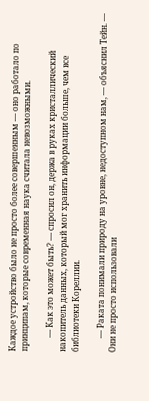Каждое устройство было не просто более совершенным — оно работало по принципам, которые современная наука считала невозможными.

       — Как это может быть? — спросил он, держа в руках кристаллический накопитель данных, который мог хранить информации больше, чем все библиотеки Кореллии.

       — Раката понимали природу на уровне, недоступном нам, — объяснил Тейн. — Они не просто использовали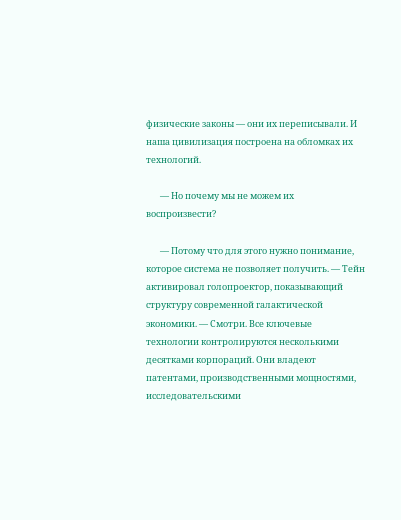физические законы — они их переписывали. И наша цивилизация построена на обломках их технологий.

       — Но почему мы не можем их воспроизвести?

       — Потому что для этого нужно понимание, которое система не позволяет получить. — Тейн активировал голопроектор, показывающий структуру современной галактической экономики. — Смотри. Все ключевые технологии контролируются несколькими десятками корпораций. Они владеют патентами, производственными мощностями, исследовательскими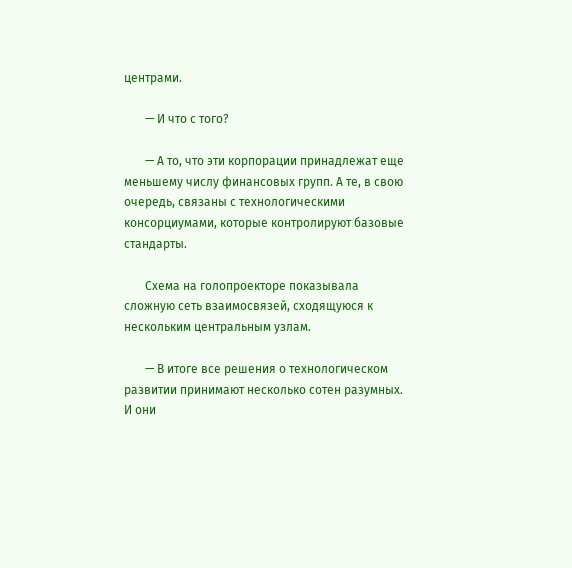центрами.

       — И что с того?

       — А то, что эти корпорации принадлежат еще меньшему числу финансовых групп. А те, в свою очередь, связаны с технологическими консорциумами, которые контролируют базовые стандарты.

       Схема на голопроекторе показывала сложную сеть взаимосвязей, сходящуюся к нескольким центральным узлам.

       — В итоге все решения о технологическом развитии принимают несколько сотен разумных. И они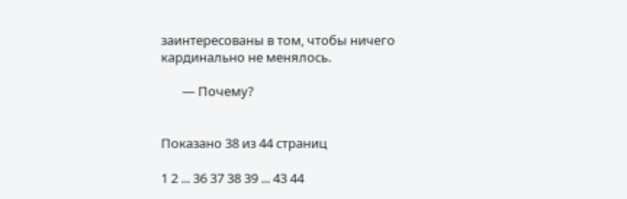заинтересованы в том, чтобы ничего кардинально не менялось.

       — Почему?


Показано 38 из 44 страниц

1 2 ... 36 37 38 39 ... 43 44